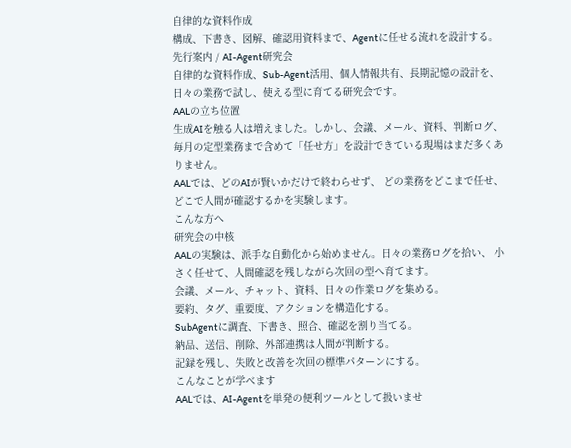自律的な資料作成
構成、下書き、図解、確認用資料まで、Agentに任せる流れを設計する。
先行案内 / AI-Agent研究会
自律的な資料作成、Sub-Agent活用、個人情報共有、長期記憶の設計を、 日々の業務で試し、使える型に育てる研究会です。
AALの立ち位置
生成AIを触る人は増えました。しかし、会議、メール、資料、判断ログ、 毎月の定型業務まで含めて「任せ方」を設計できている現場はまだ多くありません。
AALでは、どのAIが賢いかだけで終わらせず、 どの業務をどこまで任せ、どこで人間が確認するかを実験します。
こんな方へ
研究会の中核
AALの実験は、派手な自動化から始めません。日々の業務ログを拾い、 小さく任せて、人間確認を残しながら次回の型へ育てます。
会議、メール、チャット、資料、日々の作業ログを集める。
要約、タグ、重要度、アクションを構造化する。
SubAgentに調査、下書き、照合、確認を割り当てる。
納品、送信、削除、外部連携は人間が判断する。
記録を残し、失敗と改善を次回の標準パターンにする。
こんなことが学べます
AALでは、AI-Agentを単発の便利ツールとして扱いませ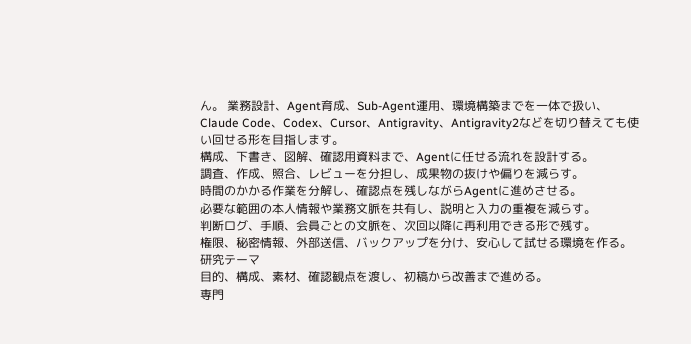ん。 業務設計、Agent育成、Sub-Agent運用、環境構築までを一体で扱い、 Claude Code、Codex、Cursor、Antigravity、Antigravity2などを切り替えても使い回せる形を目指します。
構成、下書き、図解、確認用資料まで、Agentに任せる流れを設計する。
調査、作成、照合、レビューを分担し、成果物の抜けや偏りを減らす。
時間のかかる作業を分解し、確認点を残しながらAgentに進めさせる。
必要な範囲の本人情報や業務文脈を共有し、説明と入力の重複を減らす。
判断ログ、手順、会員ごとの文脈を、次回以降に再利用できる形で残す。
権限、秘密情報、外部送信、バックアップを分け、安心して試せる環境を作る。
研究テーマ
目的、構成、素材、確認観点を渡し、初稿から改善まで進める。
専門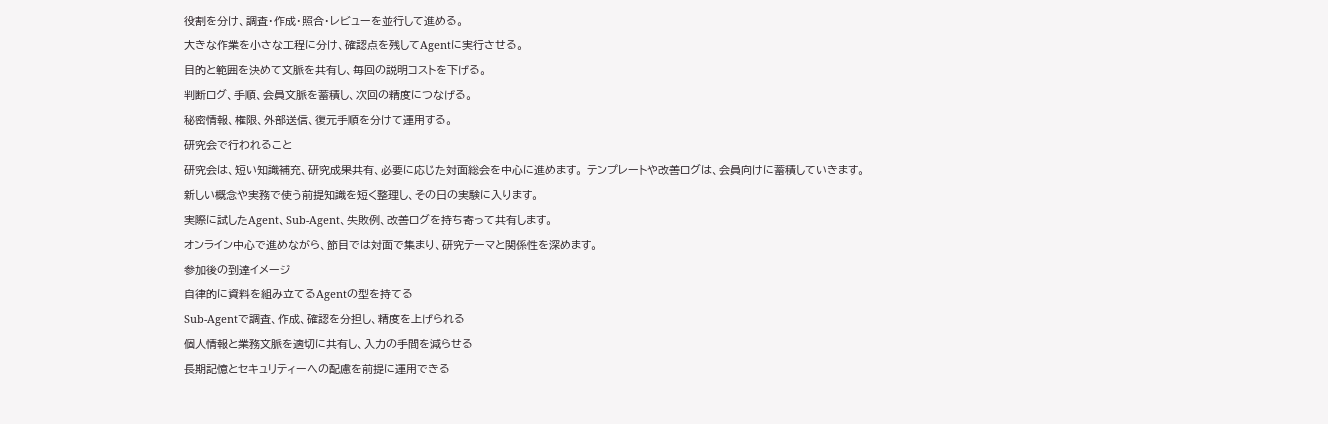役割を分け、調査・作成・照合・レビューを並行して進める。
大きな作業を小さな工程に分け、確認点を残してAgentに実行させる。
目的と範囲を決めて文脈を共有し、毎回の説明コストを下げる。
判断ログ、手順、会員文脈を蓄積し、次回の精度につなげる。
秘密情報、権限、外部送信、復元手順を分けて運用する。
研究会で行われること
研究会は、短い知識補充、研究成果共有、必要に応じた対面総会を中心に進めます。 テンプレートや改善ログは、会員向けに蓄積していきます。
新しい概念や実務で使う前提知識を短く整理し、その日の実験に入ります。
実際に試したAgent、Sub-Agent、失敗例、改善ログを持ち寄って共有します。
オンライン中心で進めながら、節目では対面で集まり、研究テーマと関係性を深めます。
参加後の到達イメージ
自律的に資料を組み立てるAgentの型を持てる
Sub-Agentで調査、作成、確認を分担し、精度を上げられる
個人情報と業務文脈を適切に共有し、入力の手間を減らせる
長期記憶とセキュリティーへの配慮を前提に運用できる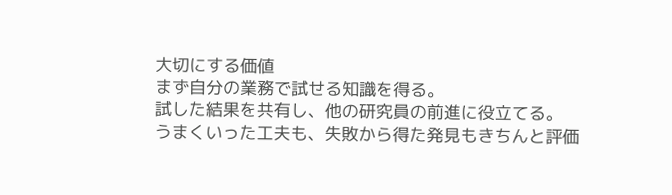大切にする価値
まず自分の業務で試せる知識を得る。
試した結果を共有し、他の研究員の前進に役立てる。
うまくいった工夫も、失敗から得た発見もきちんと評価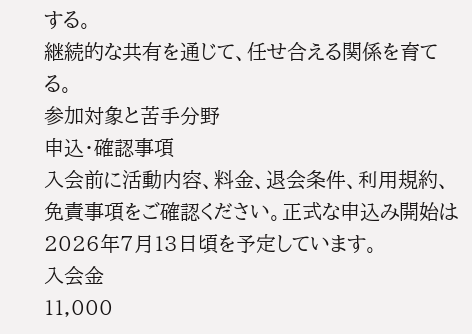する。
継続的な共有を通じて、任せ合える関係を育てる。
参加対象と苦手分野
申込・確認事項
入会前に活動内容、料金、退会条件、利用規約、 免責事項をご確認ください。正式な申込み開始は2026年7月13日頃を予定しています。
入会金
11,000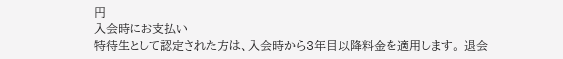円
入会時にお支払い
特待生として認定された方は、入会時から3年目以降料金を適用します。 退会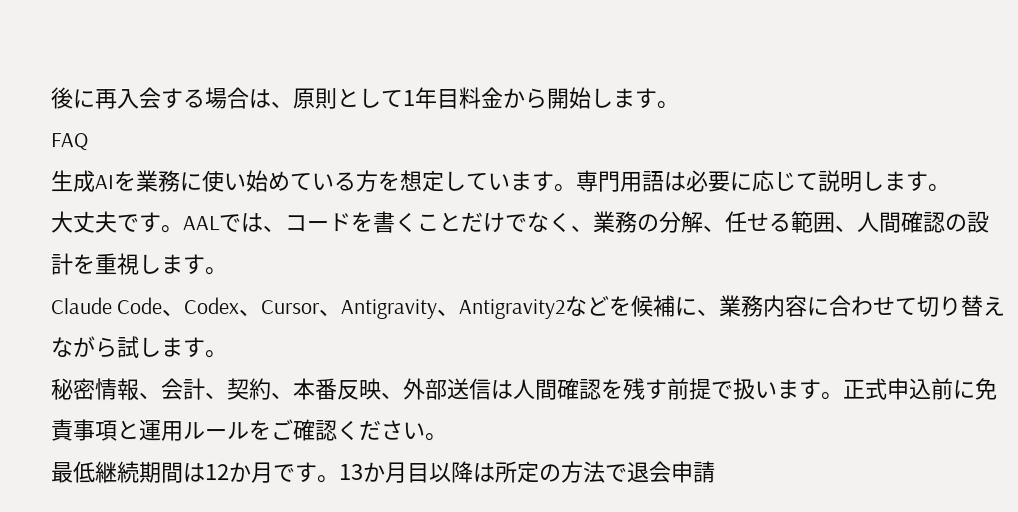後に再入会する場合は、原則として1年目料金から開始します。
FAQ
生成AIを業務に使い始めている方を想定しています。専門用語は必要に応じて説明します。
大丈夫です。AALでは、コードを書くことだけでなく、業務の分解、任せる範囲、人間確認の設計を重視します。
Claude Code、Codex、Cursor、Antigravity、Antigravity2などを候補に、業務内容に合わせて切り替えながら試します。
秘密情報、会計、契約、本番反映、外部送信は人間確認を残す前提で扱います。正式申込前に免責事項と運用ルールをご確認ください。
最低継続期間は12か月です。13か月目以降は所定の方法で退会申請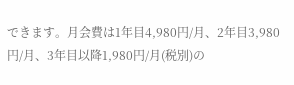できます。月会費は1年目4,980円/月、2年目3,980円/月、3年目以降1,980円/月(税別)の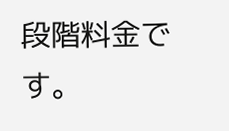段階料金です。